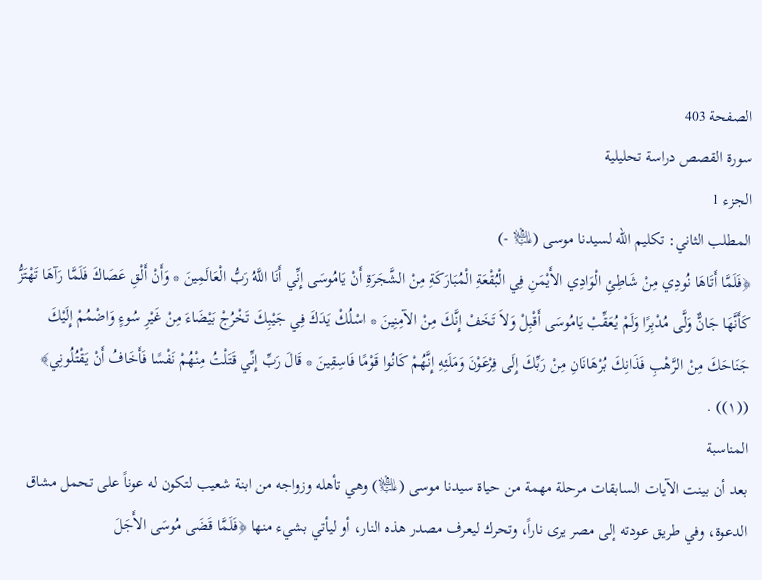الصفحة 403
سورة القصص دراسة تحليلية
الجزء 1
المطلب الثاني: تكليم الله لسيدنا موسى (﵇ -)
﴿فَلَمَّا أَتَاهَا نُودِي مِنْ شَاطِئِ الْوَادِي الأَيْمَنِ فِي الْبُقْعَةِ الْمُبَارَكَةِ مِنْ الشَّجَرَةِ أَنْ يَامُوسَى إِنِّي أَنَا اللَّهُ رَبُّ الْعَالَمِينَ * وَأَنْ أَلْقِ عَصَاكَ فَلَمَّا رَآهَا تَهْتَزُّ كَأَنَّهَا جَانٌّ وَلَّى مُدْبِرًا وَلَمْ يُعَقِّبْ يَامُوسَى أَقْبِلْ وَلاَ تَخَفْ إِنَّكَ مِنْ الآمِنِينَ * اسْلُكْ يَدَكَ فِي جَيْبِكَ تَخْرُجْ بَيْضَاءَ مِنْ غَيْرِ سُوءٍ وَاضْمُمْ إِلَيْكَ جَنَاحَكَ مِنْ الرَّهْبِ فَذَانِكَ بُرْهَانَانِ مِنْ رَبِّكَ إِلَى فِرْعَوْنَ وَمَلَئِهِ إِنَّهُمْ كَانُوا قَوْمًا فَاسِقِينَ * قَالَ رَبِّ إِنِّي قَتَلْتُ مِنْهُمْ نَفْسًا فَأَخَافُ أَنْ يَقْتُلُونِي﴾ ((١)) .
المناسبة
بعد أن بينت الآيات السابقات مرحلة مهمة من حياة سيدنا موسى (﵇) وهي تأهله وزواجه من ابنة شعيب لتكون له عوناً على تحمل مشاق الدعوة، وفي طريق عودته إلى مصر يرى ناراً، وتحرك ليعرف مصدر هذه النار، أو ليأتي بشيء منها ﴿فَلَمَّا قَضَى مُوسَى الأَجَلَ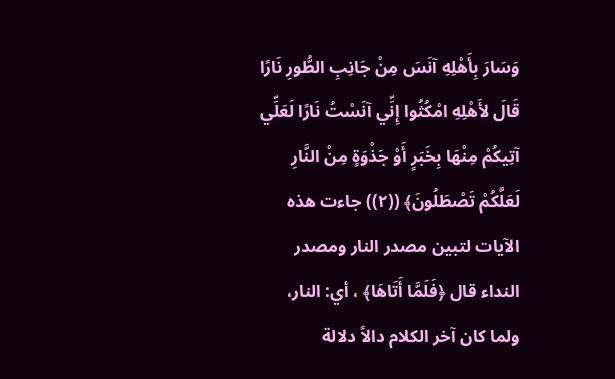وَسَارَ بِأَهْلِهِ آنَسَ مِنْ جَانِبِ الطُّورِ نَارًا قَالَ لأَهْلِهِ امْكُثُوا إِنِّي آنَسْتُ نَارًا لَعَلِّي آتِيكُمْ مِنْهَا بِخَبَرٍ أَوْ جَذْوَةٍ مِنْ النَّارِ لَعَلَّكُمْ تَصْطَلُونَ﴾ ((٢)) جاءت هذه الآيات لتبين مصدر النار ومصدر النداء قال ﴿فَلَمَّا أَتَاهَا﴾ ، أي: النار، ولما كان آخر الكلام دالاً دلالة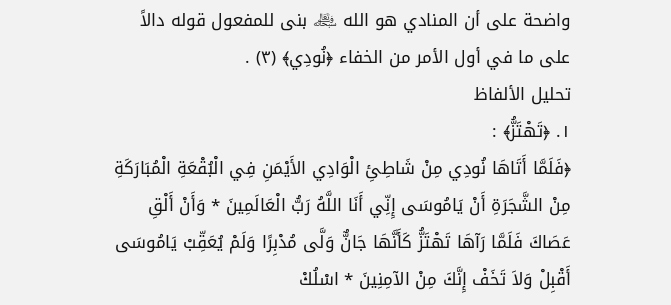واضحة على أن المنادي هو الله ﷾ بنى للمفعول قوله دالاً على ما في أول الأمر من الخفاء ﴿نُودِي﴾ (٣) .
تحليل الألفاظ
١. ﴿تَهْتَزُّ﴾ :
﴿فَلَمَّا أَتَاهَا نُودِي مِنْ شَاطِئِ الْوَادِي الأَيْمَنِ فِي الْبُقْعَةِ الْمُبَارَكَةِ مِنْ الشَّجَرَةِ أَنْ يَامُوسَى إِنِّي أَنَا اللَّهُ رَبُّ الْعَالَمِينَ * وَأَنْ أَلْقِ عَصَاكَ فَلَمَّا رَآهَا تَهْتَزُّ كَأَنَّهَا جَانٌّ وَلَّى مُدْبِرًا وَلَمْ يُعَقِّبْ يَامُوسَى أَقْبِلْ وَلاَ تَخَفْ إِنَّكَ مِنْ الآمِنِينَ * اسْلُكْ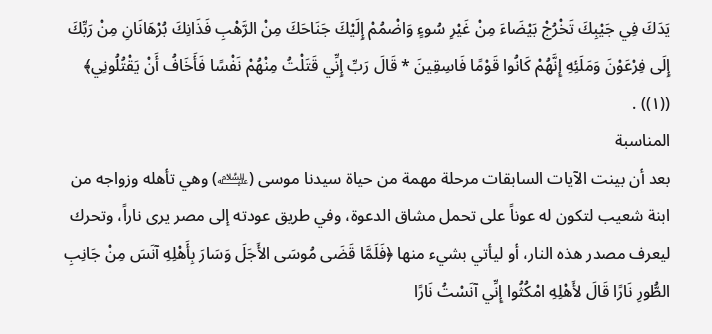يَدَكَ فِي جَيْبِكَ تَخْرُجْ بَيْضَاءَ مِنْ غَيْرِ سُوءٍ وَاضْمُمْ إِلَيْكَ جَنَاحَكَ مِنْ الرَّهْبِ فَذَانِكَ بُرْهَانَانِ مِنْ رَبِّكَ إِلَى فِرْعَوْنَ وَمَلَئِهِ إِنَّهُمْ كَانُوا قَوْمًا فَاسِقِينَ * قَالَ رَبِّ إِنِّي قَتَلْتُ مِنْهُمْ نَفْسًا فَأَخَافُ أَنْ يَقْتُلُونِي﴾ ((١)) .
المناسبة
بعد أن بينت الآيات السابقات مرحلة مهمة من حياة سيدنا موسى (﵇) وهي تأهله وزواجه من ابنة شعيب لتكون له عوناً على تحمل مشاق الدعوة، وفي طريق عودته إلى مصر يرى ناراً، وتحرك ليعرف مصدر هذه النار، أو ليأتي بشيء منها ﴿فَلَمَّا قَضَى مُوسَى الأَجَلَ وَسَارَ بِأَهْلِهِ آنَسَ مِنْ جَانِبِ الطُّورِ نَارًا قَالَ لأَهْلِهِ امْكُثُوا إِنِّي آنَسْتُ نَارًا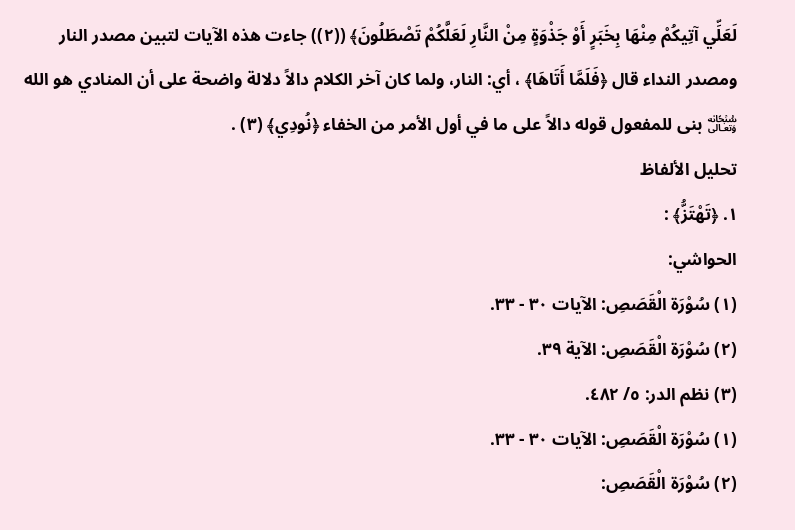لَعَلِّي آتِيكُمْ مِنْهَا بِخَبَرٍ أَوْ جَذْوَةٍ مِنْ النَّارِ لَعَلَّكُمْ تَصْطَلُونَ﴾ ((٢)) جاءت هذه الآيات لتبين مصدر النار ومصدر النداء قال ﴿فَلَمَّا أَتَاهَا﴾ ، أي: النار، ولما كان آخر الكلام دالاً دلالة واضحة على أن المنادي هو الله ﷾ بنى للمفعول قوله دالاً على ما في أول الأمر من الخفاء ﴿نُودِي﴾ (٣) .
تحليل الألفاظ
١. ﴿تَهْتَزُّ﴾ :
الحواشي:
(١) سُوْرَة الْقَصَصِ: الآيات ٣٠ - ٣٣.
(٢) سُوْرَة الْقَصَصِ: الآية ٣٩.
(٣) نظم الدر: ٥/ ٤٨٢.
(١) سُوْرَة الْقَصَصِ: الآيات ٣٠ - ٣٣.
(٢) سُوْرَة الْقَصَصِ: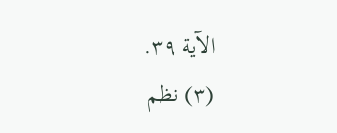الآية ٣٩.
(٣) نظم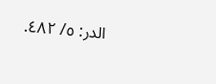الدر: ٥/ ٤٨٢.